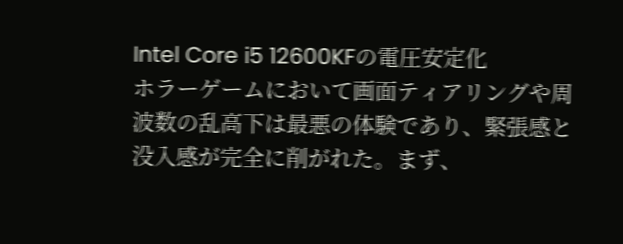Intel Core i5 12600KFの電圧安定化
ホラーゲームにおいて画面ティアリングや周波数の乱高下は最悪の体験であり、緊張感と没入感が完全に削がれた。まず、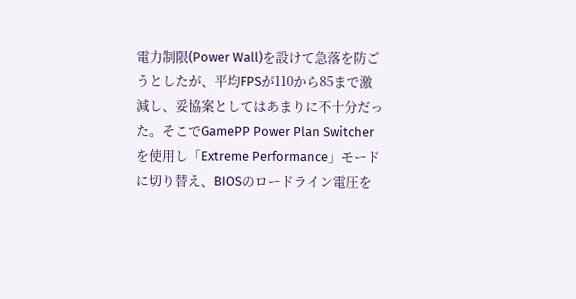電力制限(Power Wall)を設けて急落を防ごうとしたが、平均FPSが110から85まで激減し、妥協案としてはあまりに不十分だった。そこでGamePP Power Plan Switcherを使用し「Extreme Performance」モードに切り替え、BIOSのロードライン電圧を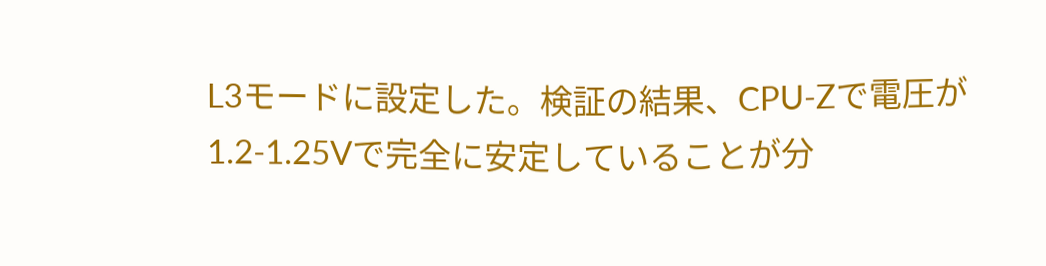L3モードに設定した。検証の結果、CPU-Zで電圧が1.2-1.25Vで完全に安定していることが分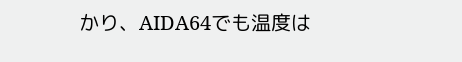かり、AIDA64でも温度は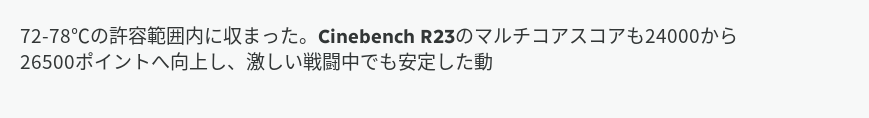72-78℃の許容範囲内に収まった。Cinebench R23のマルチコアスコアも24000から26500ポイントへ向上し、激しい戦闘中でも安定した動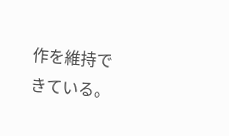作を維持できている。